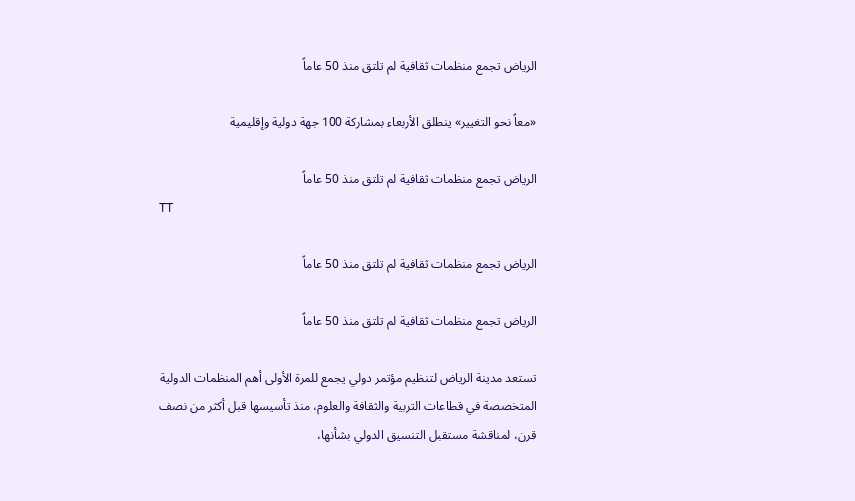الرياض تجمع منظمات ثقافية لم تلتق منذ 50 عاماً

«معاً نحو التغيير» ينطلق الأربعاء بمشاركة 100 جهة دولية وإقليمية

الرياض تجمع منظمات ثقافية لم تلتق منذ 50 عاماً
TT

الرياض تجمع منظمات ثقافية لم تلتق منذ 50 عاماً

الرياض تجمع منظمات ثقافية لم تلتق منذ 50 عاماً

تستعد مدينة الرياض لتنظيم مؤتمر دولي يجمع للمرة الأولى أهم المنظمات الدولية المتخصصة في قطاعات التربية والثقافة والعلوم، منذ تأسيسها قبل أكثر من نصف قرن، لمناقشة مستقبل التنسيق الدولي بشأنها،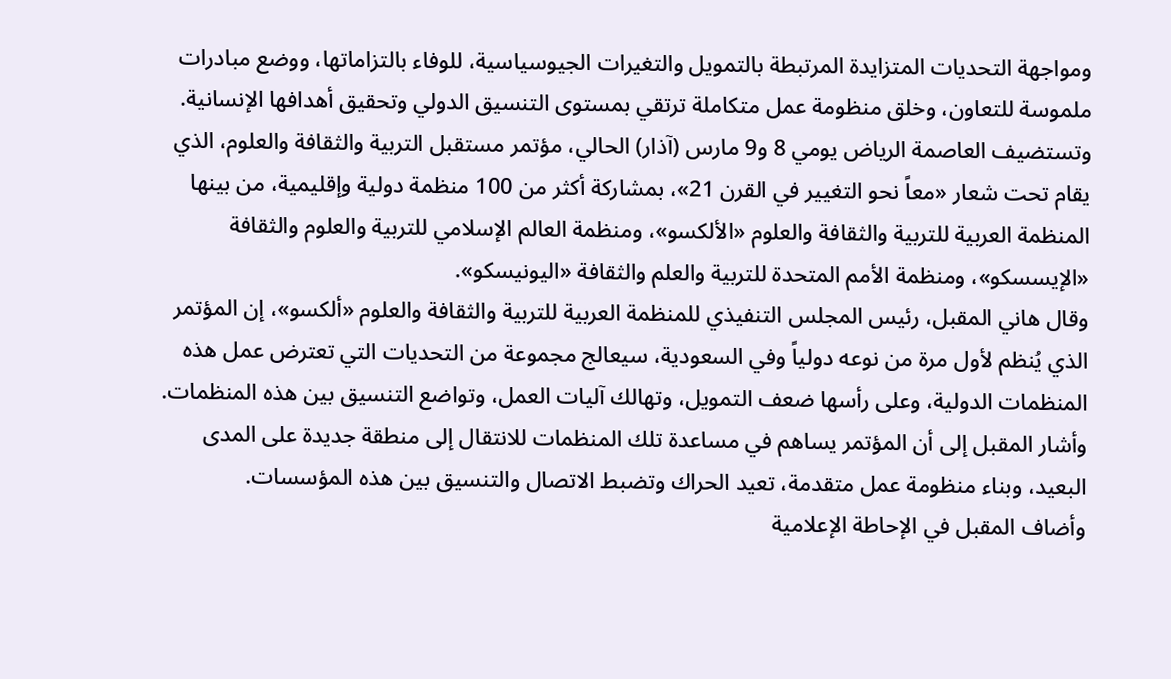ومواجهة التحديات المتزايدة المرتبطة بالتمويل والتغيرات الجيوسياسية، للوفاء بالتزاماتها، ووضع مبادرات ملموسة للتعاون، وخلق منظومة عمل متكاملة ترتقي بمستوى التنسيق الدولي وتحقيق أهدافها الإنسانية.
وتستضيف العاصمة الرياض يومي 8 و9 مارس (آذار) الحالي، مؤتمر مستقبل التربية والثقافة والعلوم، الذي يقام تحت شعار «معاً نحو التغيير في القرن 21»، بمشاركة أكثر من 100 منظمة دولية وإقليمية، من بينها المنظمة العربية للتربية والثقافة والعلوم «الألكسو»، ومنظمة العالم الإسلامي للتربية والعلوم والثقافة «الإيسسكو»، ومنظمة الأمم المتحدة للتربية والعلم والثقافة «اليونيسكو».
وقال هاني المقبل، رئيس المجلس التنفيذي للمنظمة العربية للتربية والثقافة والعلوم «ألكسو»، إن المؤتمر الذي يُنظم لأول مرة من نوعه دولياً وفي السعودية، سيعالج مجموعة من التحديات التي تعترض عمل هذه المنظمات الدولية، وعلى رأسها ضعف التمويل، وتهالك آليات العمل، وتواضع التنسيق بين هذه المنظمات.
وأشار المقبل إلى أن المؤتمر يساهم في مساعدة تلك المنظمات للانتقال إلى منطقة جديدة على المدى البعيد، وبناء منظومة عمل متقدمة، تعيد الحراك وتضبط الاتصال والتنسيق بين هذه المؤسسات.
وأضاف المقبل في الإحاطة الإعلامية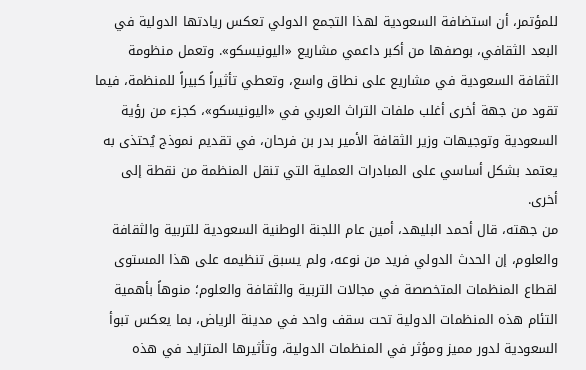للمؤتمر، أن استضافة السعودية لهذا التجمع الدولي تعكس ريادتها الدولية في البعد الثقافي، بوصفها من أكبر داعمي مشاريع «اليونيسكو». وتعمل منظومة الثقافة السعودية في مشاريع على نطاق واسع، وتعطي تأثيراً كبيراً للمنظمة، فيما تقود من جهة أخرى أغلب ملفات التراث العربي في «اليونيسكو»، كجزء من رؤية السعودية وتوجيهات وزير الثقافة الأمير بدر بن فرحان، في تقديم نموذج يُحتذى به يعتمد بشكل أساسي على المبادرات العملية التي تنقل المنظمة من نقطة إلى أخرى.
من جهته، قال أحمد البليهد، أمين عام اللجنة الوطنية السعودية للتربية والثقافة والعلوم، إن الحدث الدولي فريد من نوعه، ولم يسبق تنظيمه على هذا المستوى لقطاع المنظمات المتخصصة في مجالات التربية والثقافة والعلوم؛ منوهاً بأهمية التئام هذه المنظمات الدولية تحت سقف واحد في مدينة الرياض، بما يعكس تبوأ السعودية لدور مميز ومؤثر في المنظمات الدولية، وتأثيرها المتزايد في هذه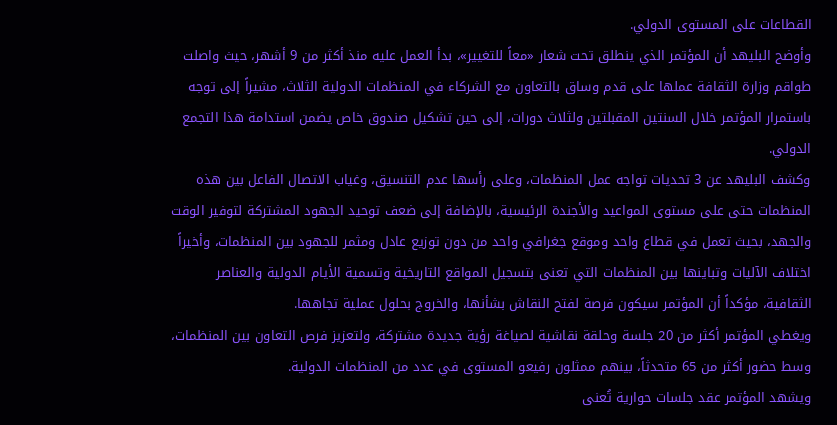القطاعات على المستوى الدولي.
وأوضح البليهد أن المؤتمر الذي ينطلق تحت شعار «معاً للتغيير»، بدأ العمل عليه منذ أكثر من 9 أشهر، حيث واصلت طواقم وزارة الثقافة عملها على قدم وساق بالتعاون مع الشركاء في المنظمات الدولية الثلاث، مشيراً إلى توجه باستمرار المؤتمر خلال السنتين المقبلتين ولثلاث دورات، إلى حين تشكيل صندوق خاص يضمن استدامة هذا التجمع الدولي.
وكشف البليهد عن 3 تحديات تواجه عمل المنظمات، وعلى رأسها عدم التنسيق، وغياب الاتصال الفاعل بين هذه المنظمات حتى على مستوى المواعيد والأجندة الرئيسية، بالإضافة إلى ضعف توحيد الجهود المشتركة لتوفير الوقت والجهد، بحيث تعمل في قطاع واحد وموقع جغرافي واحد من دون توزيع عادل ومثمر للجهود بين المنظمات، وأخيراً اختلاف الآليات وتباينها بين المنظمات التي تعنى بتسجيل المواقع التاريخية وتسمية الأيام الدولية والعناصر الثقافية، مؤكداً أن المؤتمر سيكون فرصة لفتح النقاش بشأنها، والخروج بحلول عملية تجاهها.
ويغطي المؤتمر أكثر من 20 جلسة وحلقة نقاشية لصياغة رؤية جديدة مشتركة، ولتعزيز فرص التعاون بين المنظمات، وسط حضور أكثر من 65 متحدثاً، بينهم ممثلون رفيعو المستوى في عدد من المنظمات الدولية.
ويشهد المؤتمر عقد جلسات حوارية تُعنى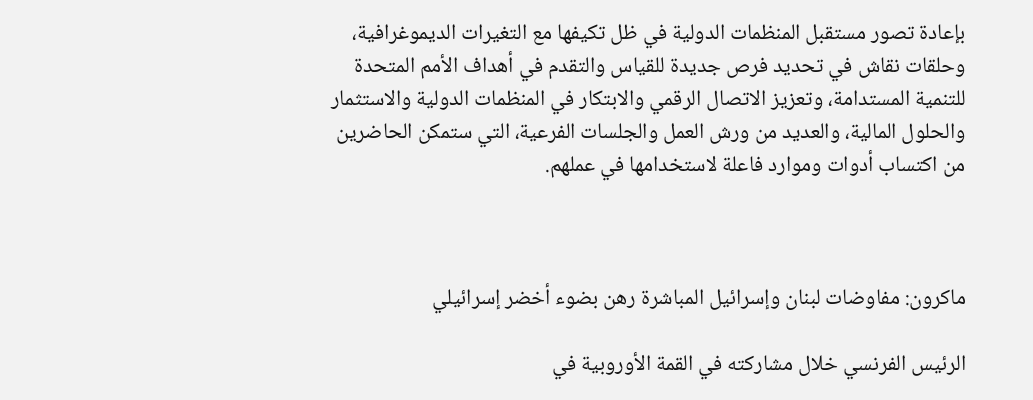بإعادة تصور مستقبل المنظمات الدولية في ظل تكيفها مع التغيرات الديموغرافية، وحلقات نقاش في تحديد فرص جديدة للقياس والتقدم في أهداف الأمم المتحدة للتنمية المستدامة، وتعزيز الاتصال الرقمي والابتكار في المنظمات الدولية والاستثمار والحلول المالية، والعديد من ورش العمل والجلسات الفرعية، التي ستمكن الحاضرين من اكتساب أدوات وموارد فاعلة لاستخدامها في عملهم.



ماكرون: مفاوضات لبنان وإسرائيل المباشرة رهن بضوء أخضر إسرائيلي

الرئيس الفرنسي خلال مشاركته في القمة الأوروبية في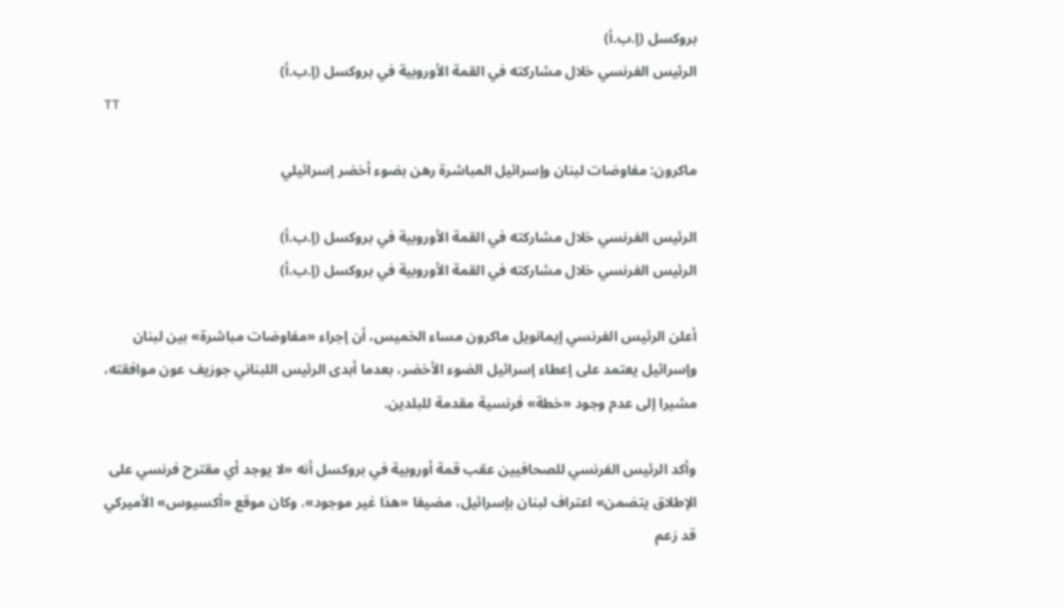بروكسل (إ.ب.أ)
الرئيس الفرنسي خلال مشاركته في القمة الأوروبية في بروكسل (إ.ب.أ)
TT

ماكرون: مفاوضات لبنان وإسرائيل المباشرة رهن بضوء أخضر إسرائيلي

الرئيس الفرنسي خلال مشاركته في القمة الأوروبية في بروكسل (إ.ب.أ)
الرئيس الفرنسي خلال مشاركته في القمة الأوروبية في بروكسل (إ.ب.أ)

أعلن الرئيس الفرنسي إيمانويل ماكرون مساء الخميس، أن إجراء «مفاوضات مباشرة» بين لبنان وإسرائيل يعتمد على إعطاء إسرائيل الضوء الأخضر، بعدما أبدى الرئيس اللبناني جوزيف عون موافقته، مشيرا إلى عدم وجود «خطة» فرنسية مقدمة للبلدين.

وأكد الرئيس الفرنسي للصحافيين عقب قمة أوروبية في بروكسل أنه «لا يوجد أي مقترح فرنسي على الإطلاق يتضمن» اعتراف لبنان بإسرائيل، مضيفا «هذا غير موجود». وكان موقع «أكسيوس» الأميركي قد زعم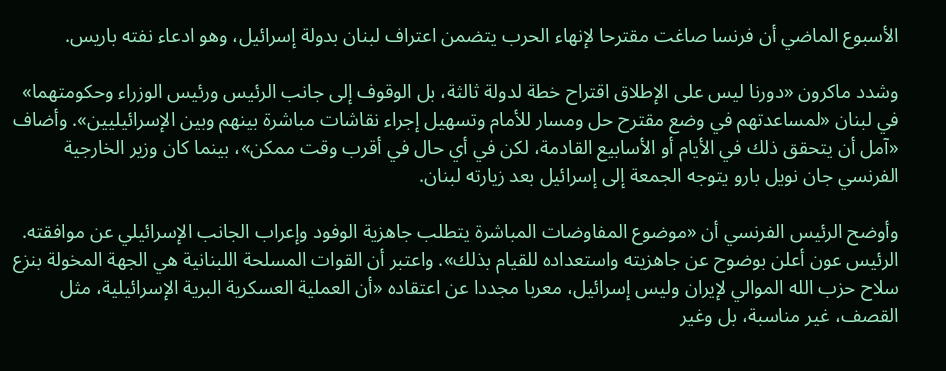الأسبوع الماضي أن فرنسا صاغت مقترحا لإنهاء الحرب يتضمن اعتراف لبنان بدولة إسرائيل، وهو ادعاء نفته باريس.

وشدد ماكرون «دورنا ليس على الإطلاق اقتراح خطة لدولة ثالثة، بل الوقوف إلى جانب الرئيس ورئيس الوزراء وحكومتهما» في لبنان «لمساعدتهم في وضع مقترح حل ومسار للأمام وتسهيل إجراء نقاشات مباشرة بينهم وبين الإسرائيليين». وأضاف «آمل أن يتحقق ذلك في الأيام أو الأسابيع القادمة، لكن في أي حال في أقرب وقت ممكن»، بينما كان وزير الخارجية الفرنسي جان نويل بارو يتوجه الجمعة إلى إسرائيل بعد زيارته لبنان.

وأوضح الرئيس الفرنسي أن «موضوع المفاوضات المباشرة يتطلب جاهزية الوفود وإعراب الجانب الإسرائيلي عن موافقته. الرئيس عون أعلن بوضوح عن جاهزيته واستعداده للقيام بذلك». واعتبر أن القوات المسلحة اللبنانية هي الجهة المخولة بنزع سلاح حزب الله الموالي لإيران وليس إسرائيل، معربا مجددا عن اعتقاده «أن العملية العسكرية البرية الإسرائيلية، مثل القصف، غير مناسبة، بل وغير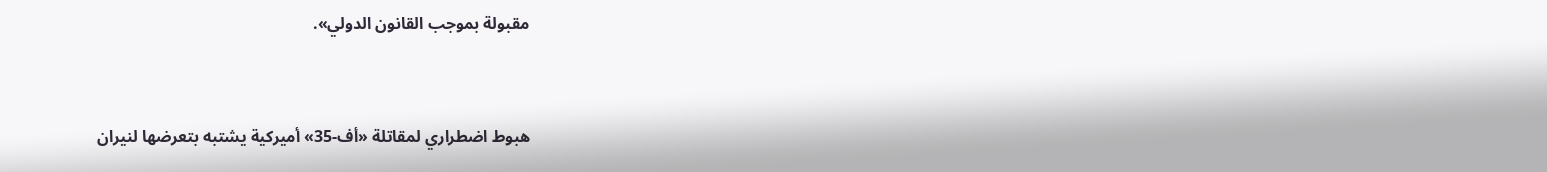مقبولة بموجب القانون الدولي».


هبوط اضطراري لمقاتلة «أف-35» أميركية يشتبه بتعرضها لنيران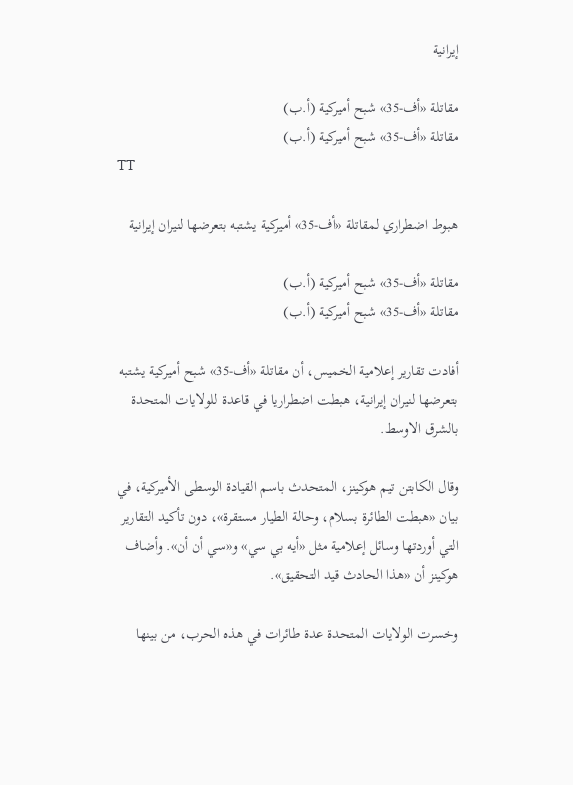إيرانية

مقاتلة «أف-35» شبح أميركية (أ.ب)
مقاتلة «أف-35» شبح أميركية (أ.ب)
TT

هبوط اضطراري لمقاتلة «أف-35» أميركية يشتبه بتعرضها لنيران إيرانية

مقاتلة «أف-35» شبح أميركية (أ.ب)
مقاتلة «أف-35» شبح أميركية (أ.ب)

أفادت تقارير إعلامية الخميس، أن مقاتلة «أف-35» شبح أميركية يشتبه بتعرضها لنيران إيرانية، هبطت اضطراريا في قاعدة للولايات المتحدة بالشرق الاوسط.

وقال الكابتن تيم هوكينز، المتحدث باسم القيادة الوسطى الأميركية، في بيان «هبطت الطائرة بسلام، وحالة الطيار مستقرة»، دون تأكيد التقارير التي أوردتها وسائل إعلامية مثل «أيه بي سي» و«سي أن أن». وأضاف هوكينز أن «هذا الحادث قيد التحقيق».

وخسرت الولايات المتحدة عدة طائرات في هذه الحرب، من بينها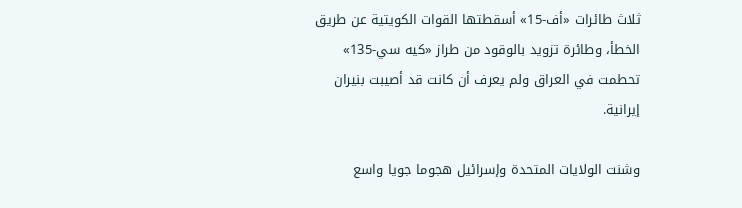ثلاث طائرات «أف-15» أسقطتها القوات الكويتية عن طريق الخطأ، وطائرة تزويد بالوقود من طراز «كيه سي-135» تحطمت في العراق ولم يعرف أن كانت قد أصيبت بنيران إيرانية.

وشنت الولايات المتحدة وإسرائيل هجوما جويا واسع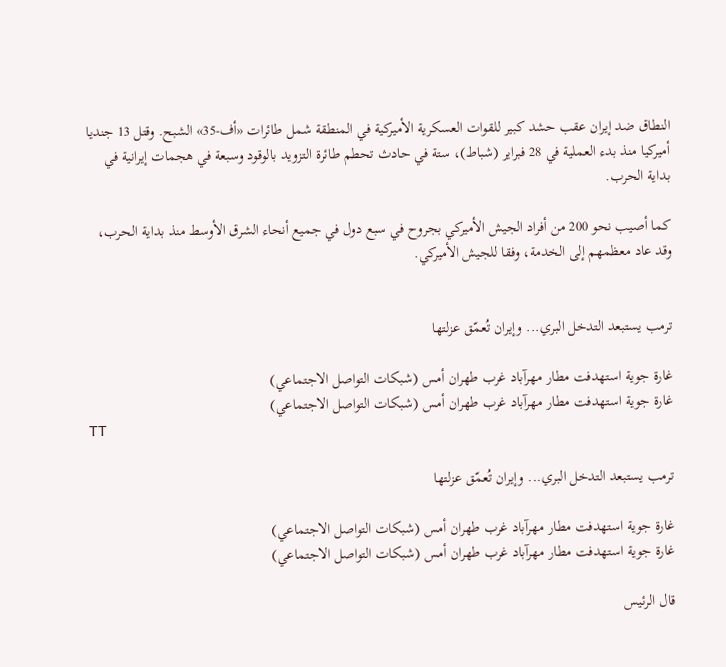النطاق ضد إيران عقب حشد كبير للقوات العسكرية الأميركية في المنطقة شمل طائرات «أف-35» الشبح. وقتل 13 جنديا أميركيا منذ بدء العملية في 28 فبراير (شباط)، ستة في حادث تحطم طائرة التزويد بالوقود وسبعة في هجمات إيرانية في بداية الحرب.

كما أصيب نحو 200 من أفراد الجيش الأميركي بجروح في سبع دول في جميع أنحاء الشرق الأوسط منذ بداية الحرب، وقد عاد معظمهم إلى الخدمة، وفقا للجيش الأميركي.


ترمب يستبعد التدخل البري... وإيران تُعمّق عزلتها

غارة جوية استهدفت مطار مهرآباد غرب طهران أمس (شبكات التواصل الاجتماعي)
غارة جوية استهدفت مطار مهرآباد غرب طهران أمس (شبكات التواصل الاجتماعي)
TT

ترمب يستبعد التدخل البري... وإيران تُعمّق عزلتها

غارة جوية استهدفت مطار مهرآباد غرب طهران أمس (شبكات التواصل الاجتماعي)
غارة جوية استهدفت مطار مهرآباد غرب طهران أمس (شبكات التواصل الاجتماعي)

قال الرئيس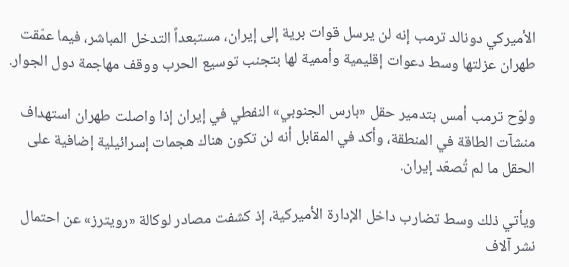الأميركي دونالد ترمب إنه لن يرسل قوات برية إلى إيران، مستبعداً التدخل المباشر، فيما عمّقت طهران عزلتها وسط دعوات إقليمية وأممية لها بتجنب توسيع الحرب ووقف مهاجمة دول الجوار.

ولوّح ترمب أمس بتدمير حقل «بارس الجنوبي» النفطي في إيران إذا واصلت طهران استهداف منشآت الطاقة في المنطقة، وأكد في المقابل أنه لن تكون هناك هجمات إسرائيلية إضافية على الحقل ما لم تُصعّد إيران.

ويأتي ذلك وسط تضارب داخل الإدارة الأميركية، إذ كشفت مصادر لوكالة «رويترز» عن احتمال نشر آلاف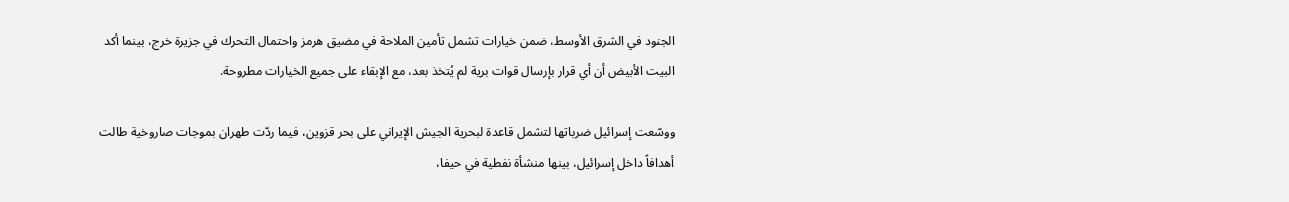الجنود في الشرق الأوسط، ضمن خيارات تشمل تأمين الملاحة في مضيق هرمز واحتمال التحرك في جزيرة خرج، بينما أكد البيت الأبيض أن أي قرار بإرسال قوات برية لم يُتخذ بعد، مع الإبقاء على جميع الخيارات مطروحة.

ووسّعت إسرائيل ضرباتها لتشمل قاعدة لبحرية الجيش الإيراني على بحر قزوين، فيما ردّت طهران بموجات صاروخية طالت أهدافاً داخل إسرائيل، بينها منشأة نفطية في حيفا،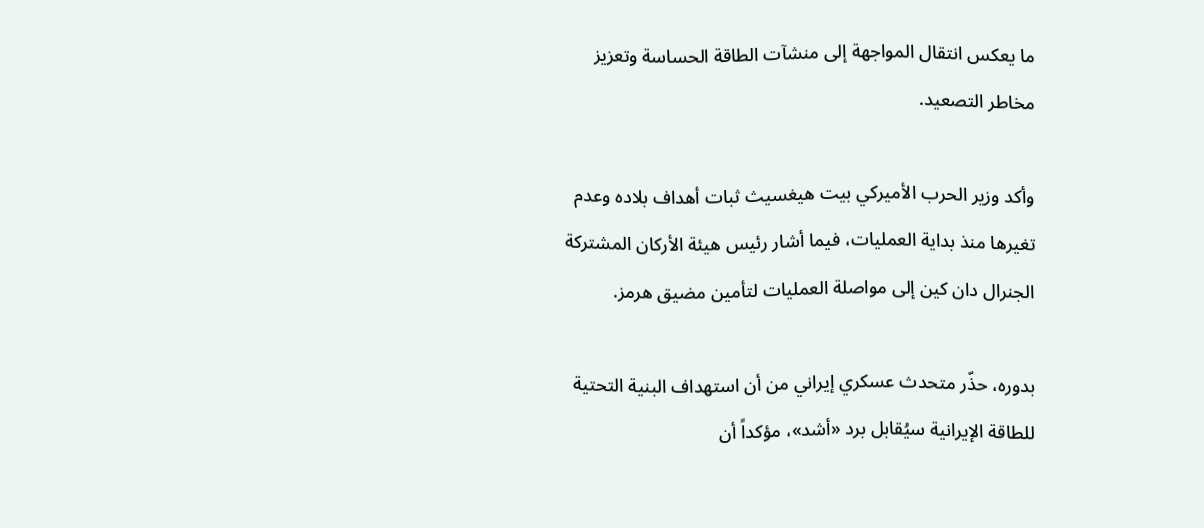ما يعكس انتقال المواجهة إلى منشآت الطاقة الحساسة وتعزيز مخاطر التصعيد.

وأكد وزير الحرب الأميركي بيت هيغسيث ثبات أهداف بلاده وعدم تغيرها منذ بداية العمليات، فيما أشار رئيس هيئة الأركان المشتركة الجنرال دان كين إلى مواصلة العمليات لتأمين مضيق هرمز.

بدوره، حذّر متحدث عسكري إيراني من أن استهداف البنية التحتية للطاقة الإيرانية سيُقابل برد «أشد»، مؤكداً أن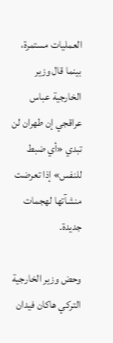العمليات مستمرة، بينما قال وزير الخارجية عباس عراقجي إن طهران لن تبدي «أي ضبط للنفس» إذا تعرضت منشآتها لهجمات جديدة.

وحض وزير الخارجية التركي هاكان فيدان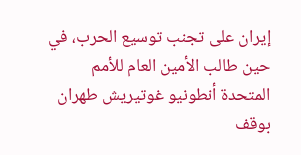إيران على تجنب توسيع الحرب، في حين طالب الأمين العام للأمم المتحدة أنطونيو غوتيريش طهران بوقف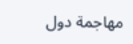مهاجمة دول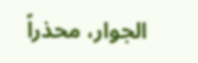الجوار، محذراً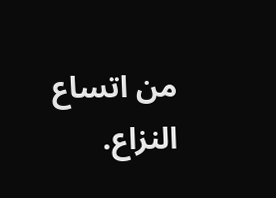من اتساع النزاع.